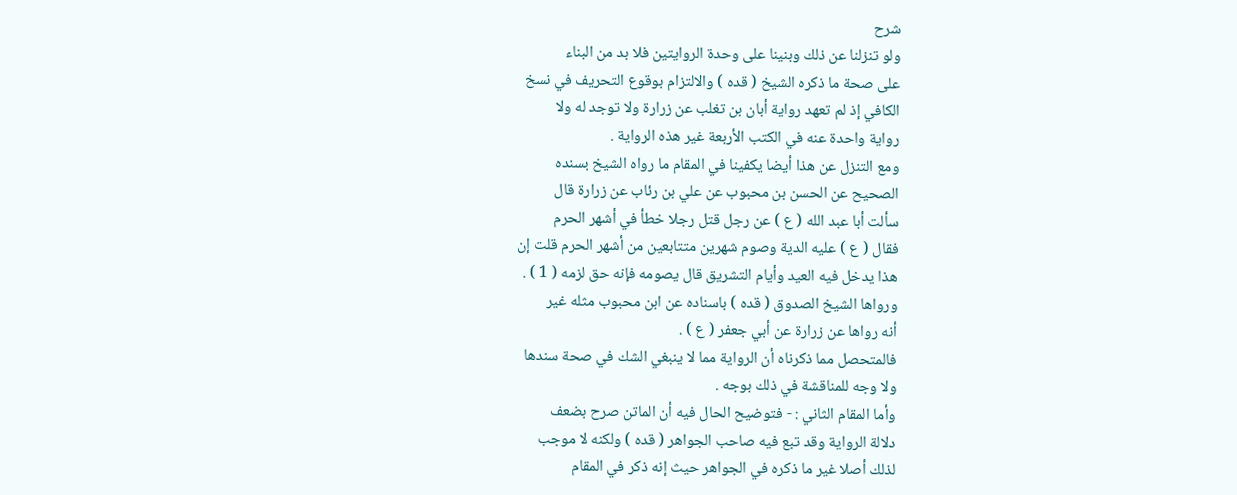شرح
ولو تنزلنا عن ذلك وبنينا على وحدة الروايتين فلا بد من البناء
على صحة ما ذكره الشيخ ( قده ) والالتزام بوقوع التحريف في نسخ
الكافي إذ لم تعهد رواية أبان بن تغلب عن زرارة ولا توجد له ولا
رواية واحدة عنه في الكتب الأربعة غير هذه الرواية .
ومع التنزل عن هذا أيضا يكفينا في المقام ما رواه الشيخ بسنده
الصحيح عن الحسن بن محبوب عن علي بن رئاب عن زرارة قال
سألت أبا عبد الله ( ع ) عن رجل قتل رجلا خطأ في أشهر الحرم
فقال ( ع ) عليه الدية وصوم شهرين متتابعين من أشهر الحرم قلت إن
هذا يدخل فيه العيد وأيام التشريق قال يصومه فإنه حق لزمه ( 1 ) .
ورواها الشيخ الصدوق ( قده ) باسناده عن ابن محبوب مثله غير
أنه رواها عن زرارة عن أبي جعفر ( ع ) .
فالمتحصل مما ذكرناه أن الرواية مما لا ينبغي الشك في صحة سندها
ولا وجه للمناقشة في ذلك بوجه .
وأما المقام الثاني : - فتوضيح الحال فيه أن الماتن صرح بضعف
دلالة الرواية وقد تبع فيه صاحب الجواهر ( قده ) ولكنه لا موجب
لذلك أصلا غير ما ذكره في الجواهر حيث إنه ذكر في المقام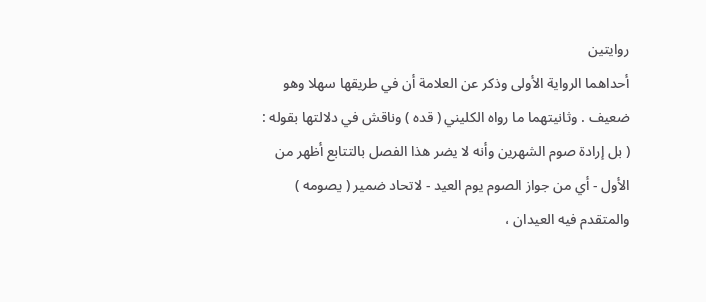روايتين
أحداهما الرواية الأولى وذكر عن العلامة أن في طريقها سهلا وهو
ضعيف . وثانيتهما ما رواه الكليني ( قده ) وناقش في دلالتها بقوله :
( بل إرادة صوم الشهرين وأنه لا يضر هذا الفصل بالتتابع أظهر من
الأول - أي من جواز الصوم يوم العيد - لاتحاد ضمير ( يصومه )
والمتقدم فيه العيدان ،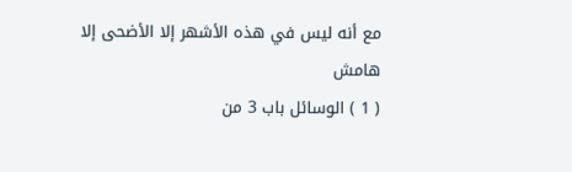مع أنه ليس في هذه الأشهر إلا الأضحى إلا
هامش
( 1 ) الوسائل باب 3 من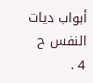أبواب ديات النفس ح 4 .